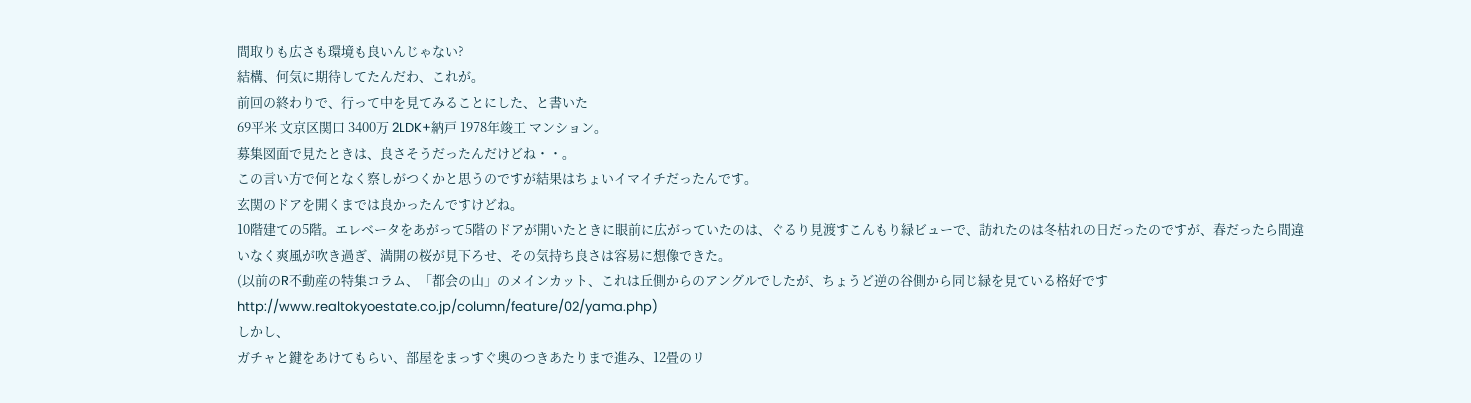間取りも広さも環境も良いんじゃない?
結構、何気に期待してたんだわ、これが。
前回の終わりで、行って中を見てみることにした、と書いた
69平米 文京区関口 3400万 2LDK+納戸 1978年竣工 マンション。
募集図面で見たときは、良さそうだったんだけどね・・。
この言い方で何となく察しがつくかと思うのですが結果はちょいイマイチだったんです。
玄関のドアを開くまでは良かったんですけどね。
10階建ての5階。エレベータをあがって5階のドアが開いたときに眼前に広がっていたのは、ぐるり見渡すこんもり緑ビューで、訪れたのは冬枯れの日だったのですが、春だったら間違いなく爽風が吹き過ぎ、満開の桜が見下ろせ、その気持ち良さは容易に想像できた。
(以前のR不動産の特集コラム、「都会の山」のメインカット、これは丘側からのアングルでしたが、ちょうど逆の谷側から同じ緑を見ている格好ですhttp://www.realtokyoestate.co.jp/column/feature/02/yama.php)
しかし、
ガチャと鍵をあけてもらい、部屋をまっすぐ奥のつきあたりまで進み、12畳のリ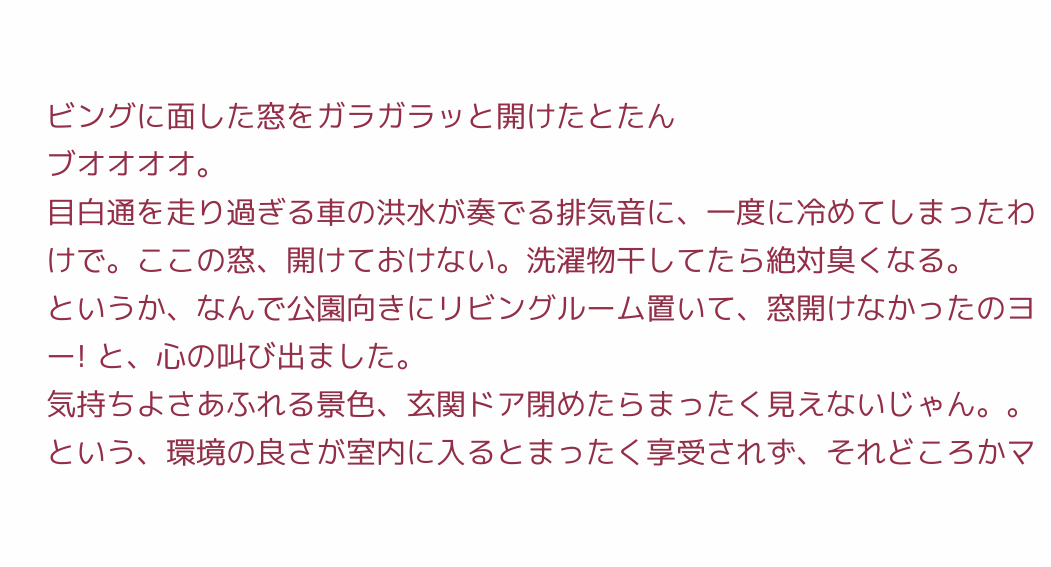ビングに面した窓をガラガラッと開けたとたん
ブオオオオ。
目白通を走り過ぎる車の洪水が奏でる排気音に、一度に冷めてしまったわけで。ここの窓、開けておけない。洗濯物干してたら絶対臭くなる。
というか、なんで公園向きにリビングルーム置いて、窓開けなかったのヨー! と、心の叫び出ました。
気持ちよさあふれる景色、玄関ドア閉めたらまったく見えないじゃん。。
という、環境の良さが室内に入るとまったく享受されず、それどころかマ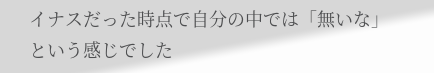イナスだった時点で自分の中では「無いな」という感じでした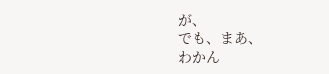が、
でも、まあ、
わかん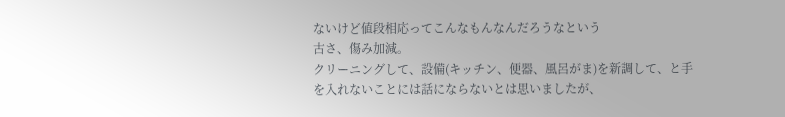ないけど値段相応ってこんなもんなんだろうなという
古さ、傷み加減。
クリーニングして、設備(キッチン、便器、風呂がま)を新調して、と手を入れないことには話にならないとは思いましたが、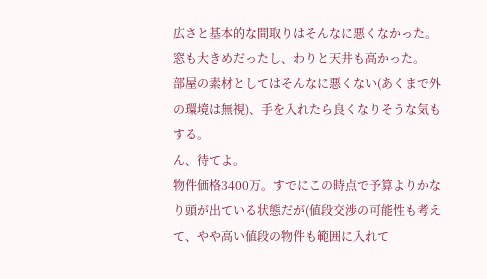広さと基本的な間取りはそんなに悪くなかった。
窓も大きめだったし、わりと天井も高かった。
部屋の素材としてはそんなに悪くない(あくまで外の環境は無視)、手を入れたら良くなりそうな気もする。
ん、待てよ。
物件価格3400万。すでにこの時点で予算よりかなり頭が出ている状態だが(値段交渉の可能性も考えて、やや高い値段の物件も範囲に入れて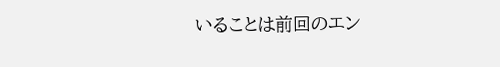いることは前回のエン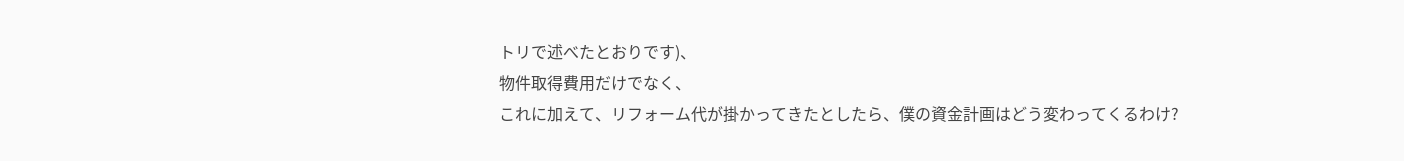トリで述べたとおりです)、
物件取得費用だけでなく、
これに加えて、リフォーム代が掛かってきたとしたら、僕の資金計画はどう変わってくるわけ?